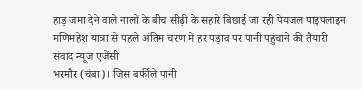हाड़ जमा देने वाले नालों के बीच सीढ़ी के सहारे बिछाई जा रही पेयजल पाइपलाइन
मणिमहेश यात्रा से पहले अंतिम चरण में हर पड़ाव पर पानी पहुंचाने की तैयारी
संवाद न्यूज एजेंसी
भरमौर (चंबा)। जिस बर्फीले पानी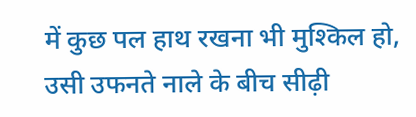में कुछ पल हाथ रखना भी मुश्किल हो, उसी उफनते नाले के बीच सीढ़ी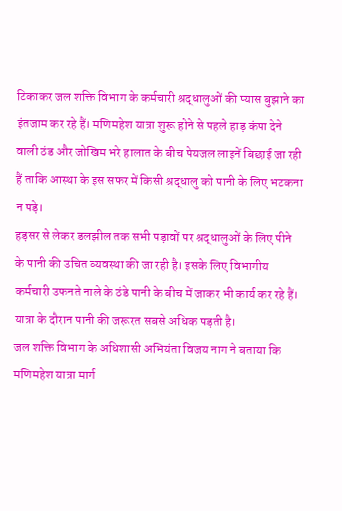टिकाकर जल शक्ति विभाग के कर्मचारी श्रद्धालुओं की प्यास बुझाने का इंतजाम कर रहे हैं। मणिमहेश यात्रा शुरू होने से पहले हाड़ कंपा देने वाली ठंड और जोखिम भरे हालात के बीच पेयजल लाइनें बिछाई जा रही हैं ताकि आस्था के इस सफर में किसी श्रद्धालु को पानी के लिए भटकना न पड़े।
हड़सर से लेकर डलझील तक सभी पड़ावों पर श्रद्धालुओं के लिए पीने के पानी की उचित व्यवस्था की जा रही है। इसके लिए विभागीय कर्मचारी उफनते नाले के ठंडे पानी के बीच में जाकर भी कार्य कर रहे हैं। यात्रा के दौरान पानी की जरूरत सबसे अधिक पड़ती है।
जल शक्ति विभाग के अधिशासी अभियंता विजय नाग ने बताया कि मणिमहेश यात्रा मार्ग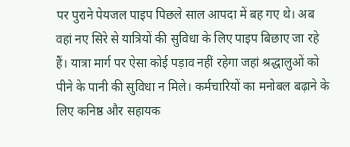पर पुराने पेयजल पाइप पिछले साल आपदा में बह गए थे। अब वहां नए सिरे से यात्रियों की सुविधा के लिए पाइप बिछाए जा रहे हैं। यात्रा मार्ग पर ऐसा कोई पड़ाव नहीं रहेगा जहां श्रद्धालुओं को पीने के पानी की सुविधा न मिले। कर्मचारियों का मनोबल बढ़ाने के लिए कनिष्ठ और सहायक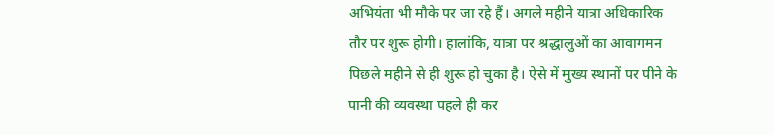अभियंता भी मौके पर जा रहे हैं। अगले महीने यात्रा अधिकारिक तौर पर शुरू होगी। हालांकि, यात्रा पर श्रद्धालुओं का आवागमन पिछले महीने से ही शुरू हो चुका है। ऐसे में मुख्य स्थानों पर पीने के पानी की व्यवस्था पहले ही कर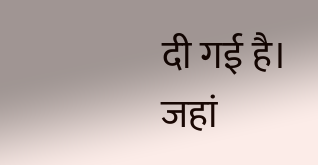दी गई है। जहां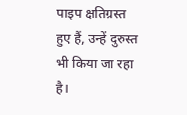पाइप क्षतिग्रस्त हुए हैं, उन्हें दुरुस्त भी किया जा रहा है।